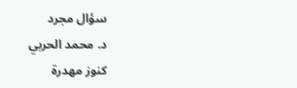سؤال مجرد
د. محمد الحربي
كنوز مهدرة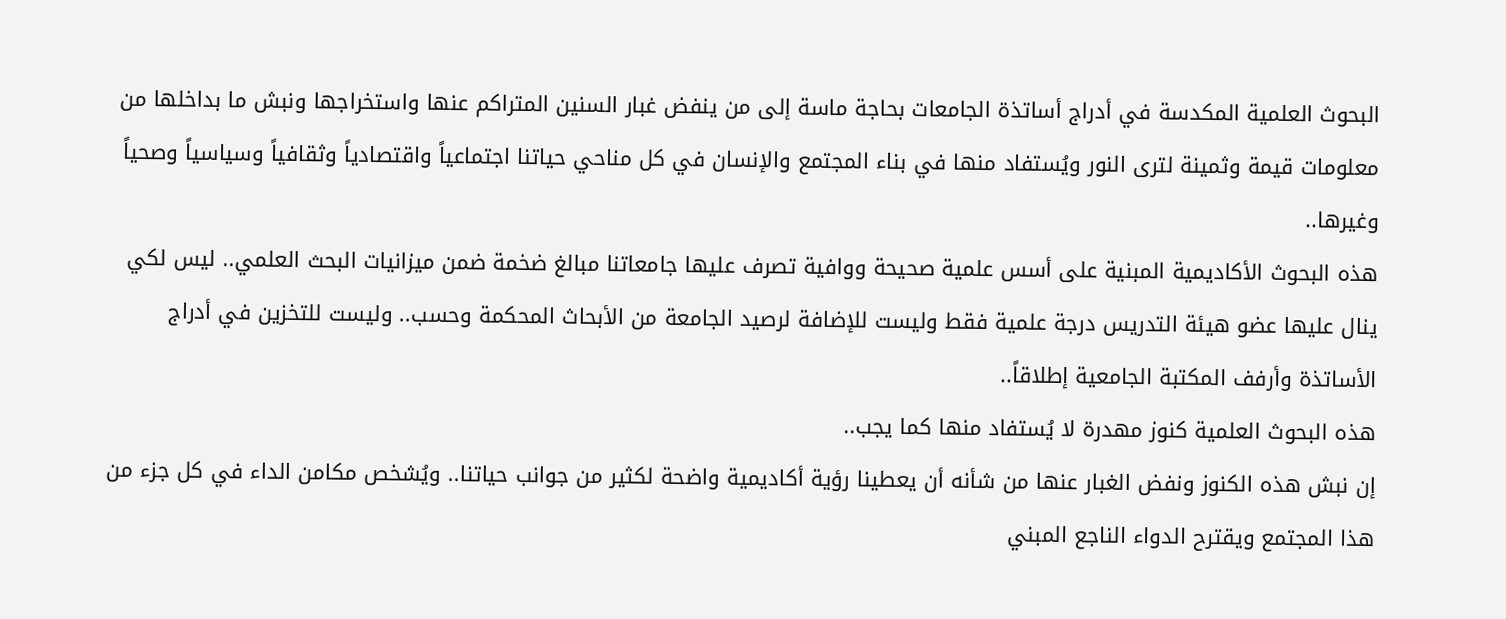البحوث العلمية المكدسة في أدراج أساتذة الجامعات بحاجة ماسة إلى من ينفض غبار السنين المتراكم عنها واستخراجها ونبش ما بداخلها من معلومات قيمة وثمينة لترى النور ويُستفاد منها في بناء المجتمع والإنسان في كل مناحي حياتنا اجتماعياً واقتصادياً وثقافياً وسياسياً وصحياً وغيرها..
هذه البحوث الأكاديمية المبنية على أسس علمية صحيحة ووافية تصرف عليها جامعاتنا مبالغ ضخمة ضمن ميزانيات البحث العلمي.. ليس لكي ينال عليها عضو هيئة التدريس درجة علمية فقط وليست للإضافة لرصيد الجامعة من الأبحاث المحكمة وحسب.. وليست للتخزين في أدراج الأساتذة وأرفف المكتبة الجامعية إطلاقاً..
هذه البحوث العلمية كنوز مهدرة لا يُستفاد منها كما يجب..
إن نبش هذه الكنوز ونفض الغبار عنها من شأنه أن يعطينا رؤية أكاديمية واضحة لكثير من جوانب حياتنا.. ويُشخص مكامن الداء في كل جزء من هذا المجتمع ويقترح الدواء الناجع المبني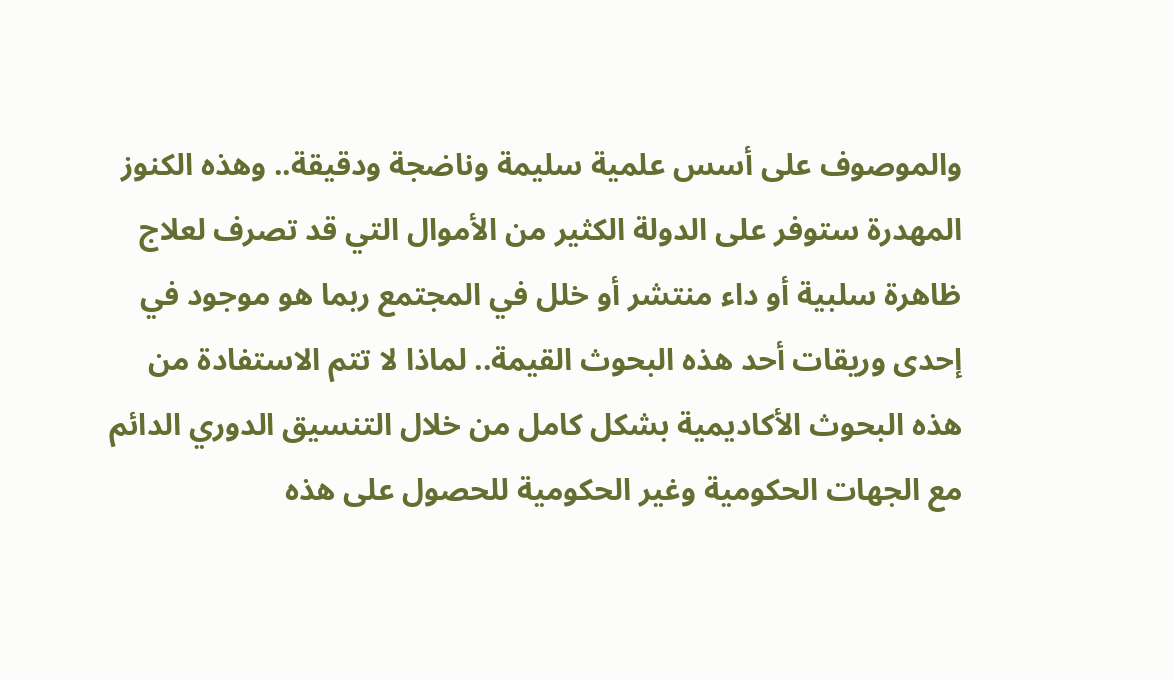والموصوف على أسس علمية سليمة وناضجة ودقيقة.. وهذه الكنوز المهدرة ستوفر على الدولة الكثير من الأموال التي قد تصرف لعلاج ظاهرة سلبية أو داء منتشر أو خلل في المجتمع ربما هو موجود في إحدى وريقات أحد هذه البحوث القيمة.. لماذا لا تتم الاستفادة من هذه البحوث الأكاديمية بشكل كامل من خلال التنسيق الدوري الدائم مع الجهات الحكومية وغير الحكومية للحصول على هذه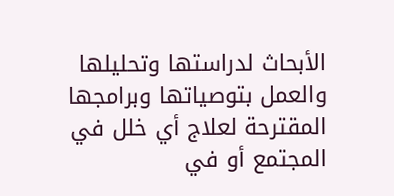الأبحاث لدراستها وتحليلها والعمل بتوصياتها وبرامجها المقترحة لعلاج أي خلل في المجتمع أو في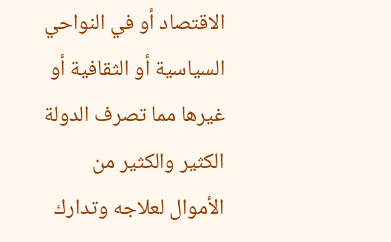الاقتصاد أو في النواحي السياسية أو الثقافية أو غيرها مما تصرف الدولة الكثير والكثير من الأموال لعلاجه وتدارك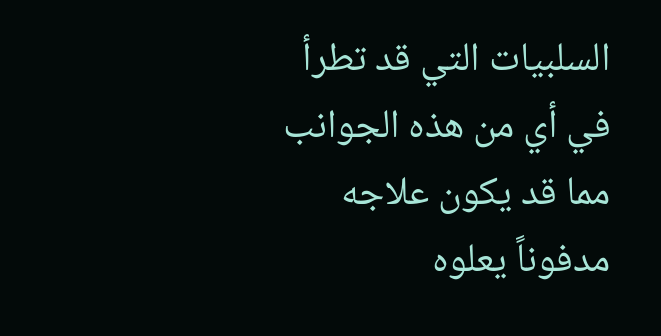السلبيات التي قد تطرأ في أي من هذه الجوانب مما قد يكون علاجه مدفوناً يعلوه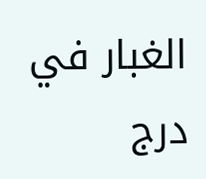الغبار في درج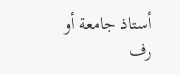أستاذ جامعة أو رف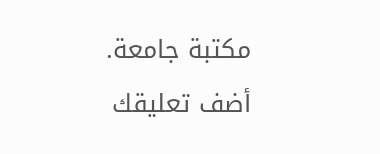مكتبة جامعة.
أضف تعليقك